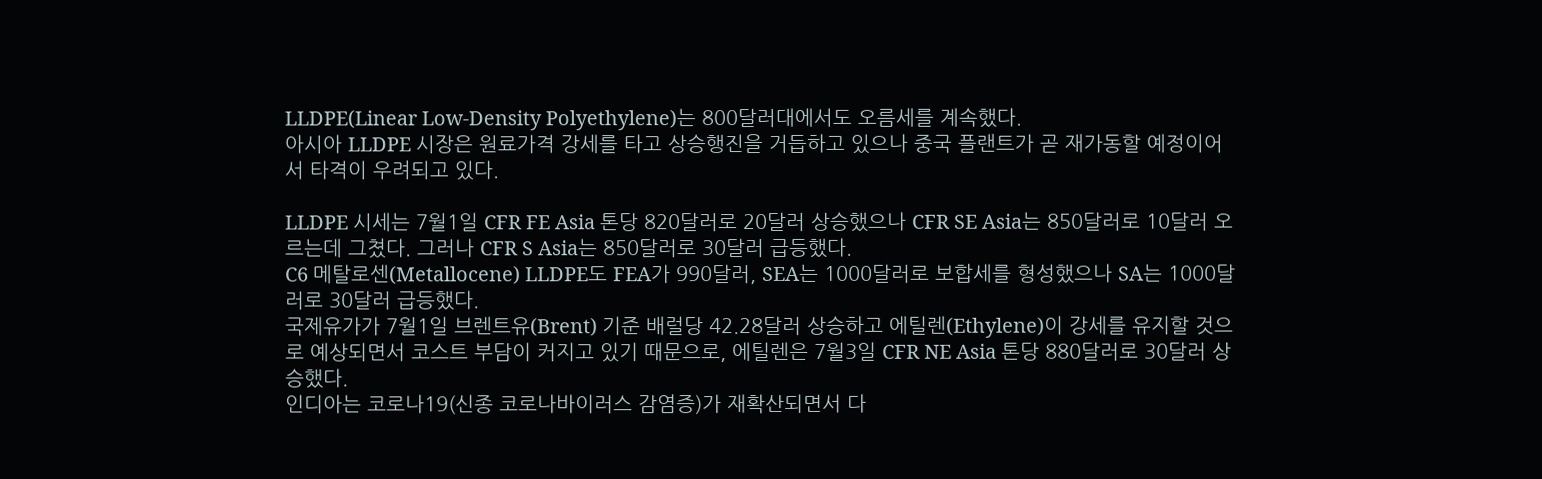LLDPE(Linear Low-Density Polyethylene)는 800달러대에서도 오름세를 계속했다.
아시아 LLDPE 시장은 원료가격 강세를 타고 상승행진을 거듭하고 있으나 중국 플랜트가 곧 재가동할 예정이어서 타격이 우려되고 있다.

LLDPE 시세는 7월1일 CFR FE Asia 톤당 820달러로 20달러 상승했으나 CFR SE Asia는 850달러로 10달러 오르는데 그쳤다. 그러나 CFR S Asia는 850달러로 30달러 급등했다.
C6 메탈로센(Metallocene) LLDPE도 FEA가 990달러, SEA는 1000달러로 보합세를 형성했으나 SA는 1000달러로 30달러 급등했다.
국제유가가 7월1일 브렌트유(Brent) 기준 배럴당 42.28달러 상승하고 에틸렌(Ethylene)이 강세를 유지할 것으로 예상되면서 코스트 부담이 커지고 있기 때문으로, 에틸렌은 7월3일 CFR NE Asia 톤당 880달러로 30달러 상승했다.
인디아는 코로나19(신종 코로나바이러스 감염증)가 재확산되면서 다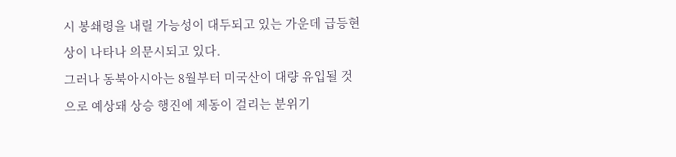시 봉쇄령을 내릴 가능성이 대두되고 있는 가운데 급등현상이 나타나 의문시되고 있다.
그러나 동북아시아는 8월부터 미국산이 대량 유입될 것으로 예상돼 상승 행진에 제동이 걸리는 분위기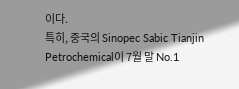이다.
특히, 중국의 Sinopec Sabic Tianjin Petrochemical이 7월 말 No.1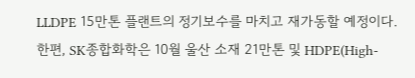LLDPE 15만톤 플랜트의 정기보수를 마치고 재가동할 예정이다.
한편, SK종합화학은 10월 울산 소재 21만톤 및 HDPE(High-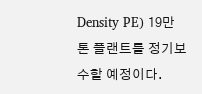Density PE) 19만톤 플랜트를 정기보수할 예정이다.